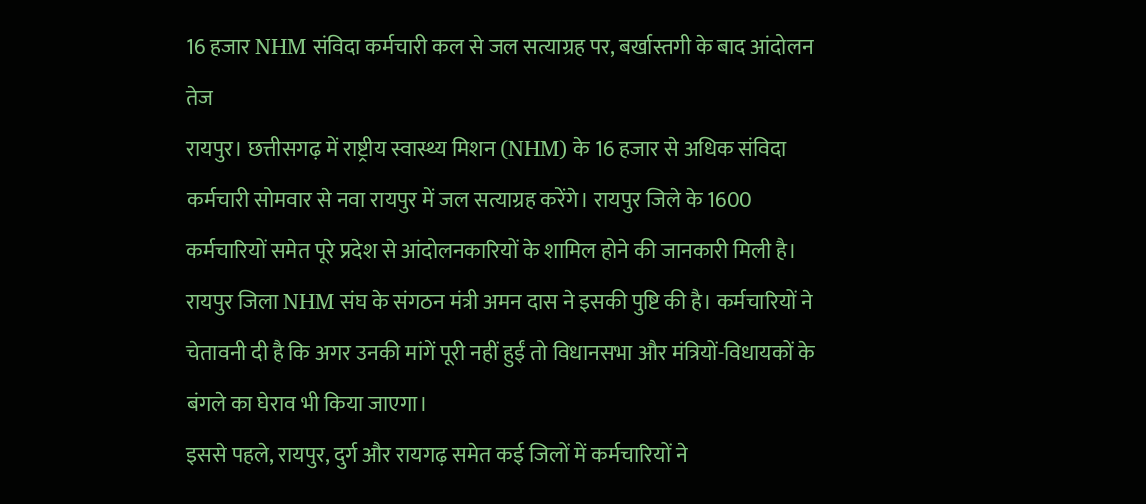16 हजार NHM संविदा कर्मचारी कल से जल सत्याग्रह पर, बर्खास्तगी के बाद आंदोलन तेज
रायपुर। छत्तीसगढ़ में राष्ट्रीय स्वास्थ्य मिशन (NHM) के 16 हजार से अधिक संविदा कर्मचारी सोमवार से नवा रायपुर में जल सत्याग्रह करेंगे। रायपुर जिले के 1600 कर्मचारियों समेत पूरे प्रदेश से आंदोलनकारियों के शामिल होने की जानकारी मिली है। रायपुर जिला NHM संघ के संगठन मंत्री अमन दास ने इसकी पुष्टि की है। कर्मचारियों ने चेतावनी दी है कि अगर उनकी मांगें पूरी नहीं हुईं तो विधानसभा और मंत्रियों-विधायकों के बंगले का घेराव भी किया जाएगा।
इससे पहले, रायपुर, दुर्ग और रायगढ़ समेत कई जिलों में कर्मचारियों ने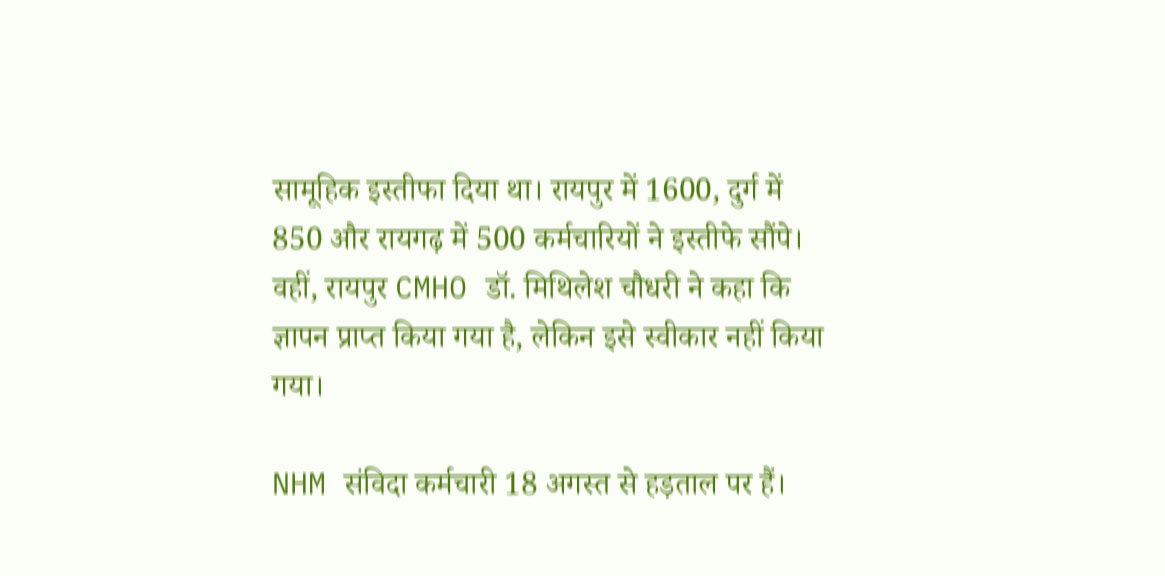सामूहिक इस्तीफा दिया था। रायपुर में 1600, दुर्ग में 850 और रायगढ़ में 500 कर्मचारियों ने इस्तीफे सौंपे। वहीं, रायपुर CMHO डॉ. मिथिलेश चौधरी ने कहा कि ज्ञापन प्राप्त किया गया है, लेकिन इसे स्वीकार नहीं किया गया।

NHM संविदा कर्मचारी 18 अगस्त से हड़ताल पर हैं।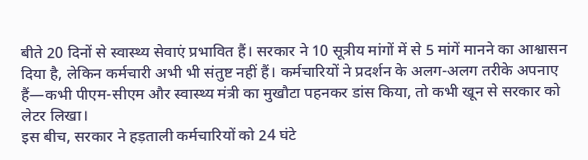बीते 20 दिनों से स्वास्थ्य सेवाएं प्रभावित हैं। सरकार ने 10 सूत्रीय मांगों में से 5 मांगें मानने का आश्वासन दिया है, लेकिन कर्मचारी अभी भी संतुष्ट नहीं हैं। कर्मचारियों ने प्रदर्शन के अलग-अलग तरीके अपनाए हैं—कभी पीएम-सीएम और स्वास्थ्य मंत्री का मुखौटा पहनकर डांस किया, तो कभी खून से सरकार को लेटर लिखा।
इस बीच, सरकार ने हड़ताली कर्मचारियों को 24 घंटे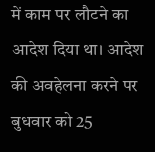में काम पर लौटने का आदेश दिया था। आदेश की अवहेलना करने पर बुधवार को 25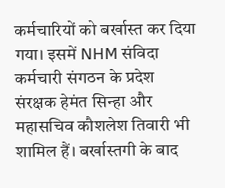कर्मचारियों को बर्खास्त कर दिया गया। इसमें NHM संविदा कर्मचारी संगठन के प्रदेश संरक्षक हेमंत सिन्हा और महासचिव कौशलेश तिवारी भी शामिल हैं। बर्खास्तगी के बाद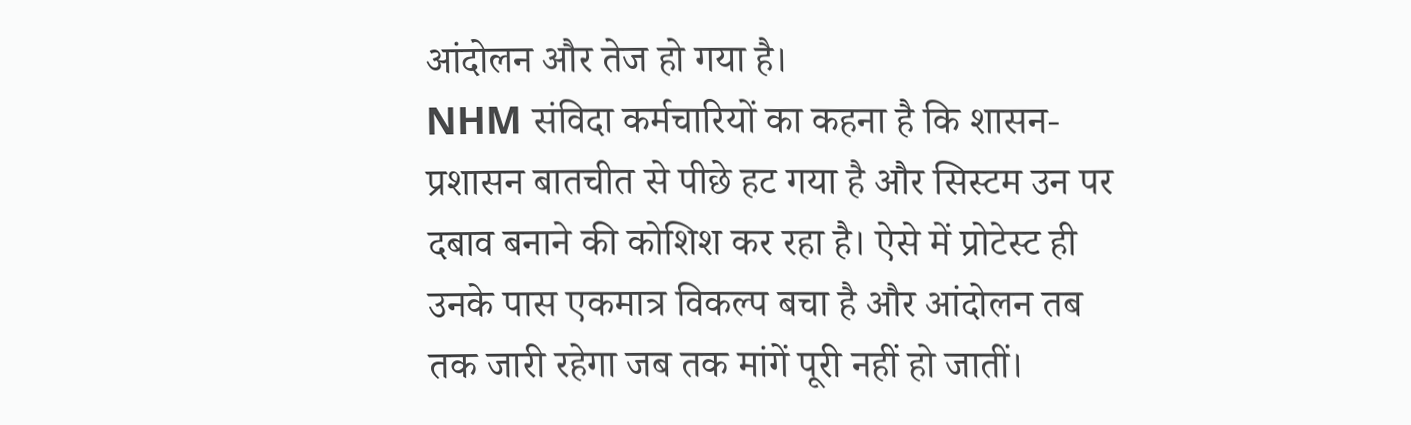आंदोलन और तेज हो गया है।
NHM संविदा कर्मचारियों का कहना है कि शासन-प्रशासन बातचीत से पीछे हट गया है और सिस्टम उन पर दबाव बनाने की कोशिश कर रहा है। ऐसे में प्रोटेस्ट ही उनके पास एकमात्र विकल्प बचा है और आंदोलन तब तक जारी रहेगा जब तक मांगें पूरी नहीं हो जातीं।